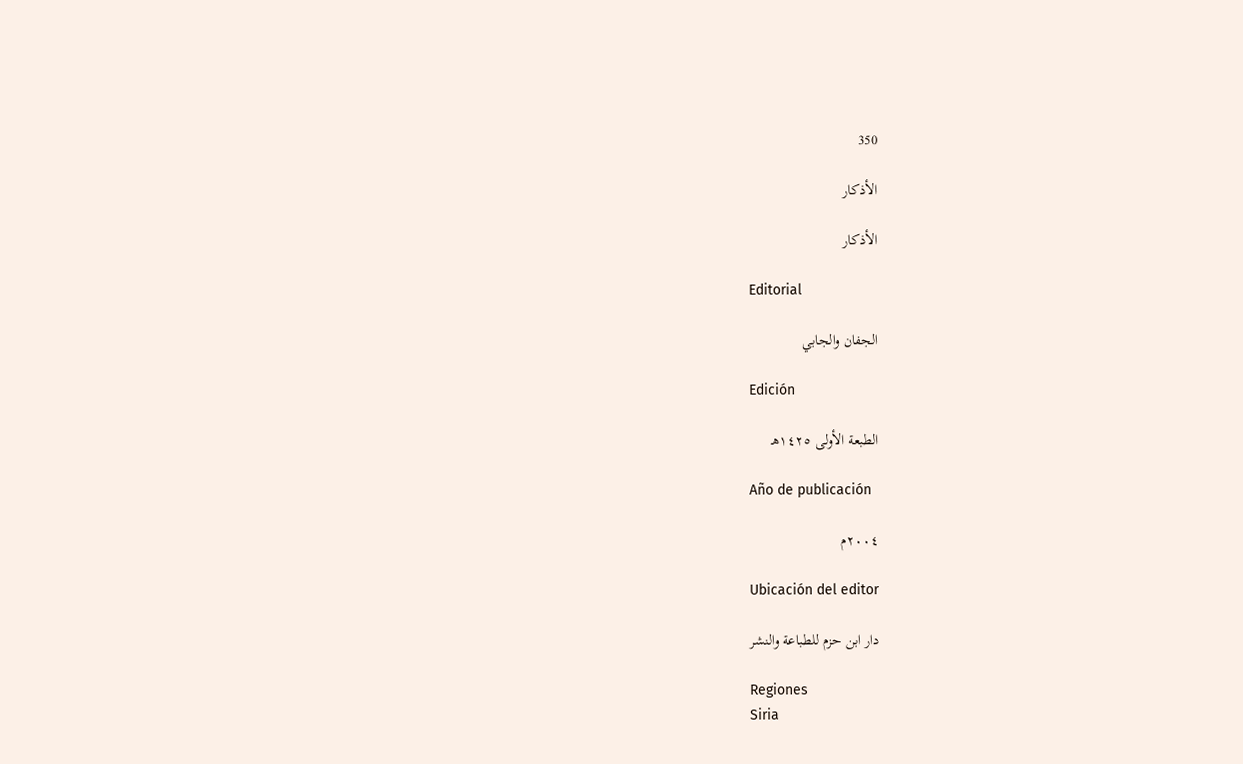350

الأذكار

الأذكار

Editorial

الجفان والجابي

Edición

الطبعة الأولى ١٤٢٥هـ

Año de publicación

٢٠٠٤م

Ubicación del editor

دار ابن حزم للطباعة والنشر

Regiones
Siria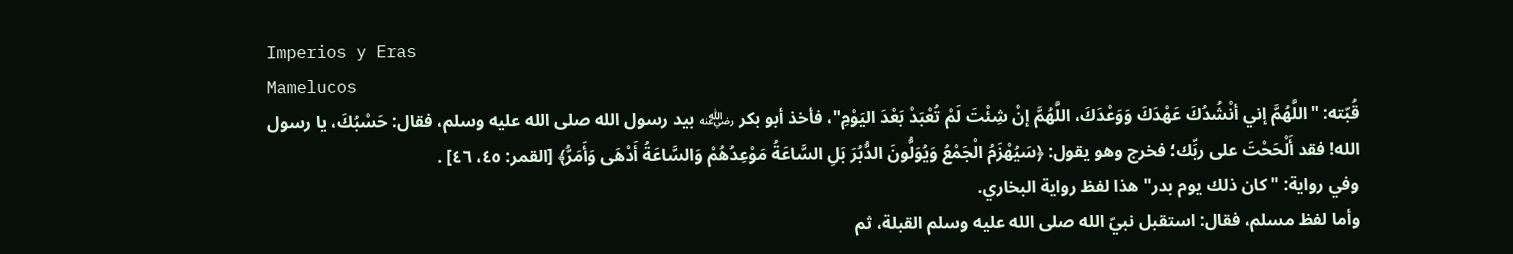Imperios y Eras
Mamelucos
قُبّته: "اللَّهُمَّ إني أنْشُدُكَ عَهْدَكَ وَوَعْدَكَ، اللَّهُمَّ إنْ شِئْتَ لَمْ تُعْبَدْ بَعْدَ اليَوْمِ"، فأخذ أبو بكر ﵁ بيد رسول الله صلى الله عليه وسلم، فقال: حَسْبُكَ، يا رسول الله! فقد أَلْحَحْتَ على ربِّك؛ فخرج وهو يقول: ﴿سَيُهْزَمُ الْجَمْعُ وَيُوَلُّونَ الدُّبُرَ بَلِ السَّاعَةُ مَوْعِدُهُمْ وَالسَّاعَةُ أَدْهَى وَأَمَرُّ﴾ [القمر: ٤٥، ٤٦] .
وفي رواية: "كان ذلك يوم بدر" هذا لفظ رواية البخاري.
وأما لفظ مسلم، فقال: استقبل نبيّ الله صلى الله عليه وسلم القبلة، ثم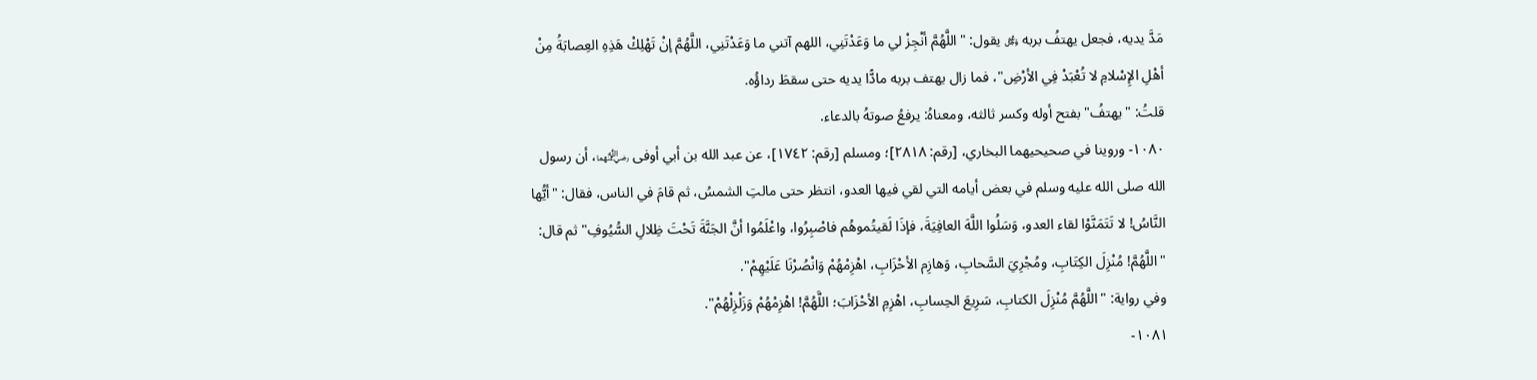مَدَّ يديه، فجعل يهتفُ بربه ﷿ يقول: "اللَّهُمَّ أنْجِزْ لي ما وَعَدْتَنِي، اللهم آتني ما وَعَدْتَنِي، اللَّهُمَّ إنْ تَهْلِكْ هَذِهِ العِصابَةُ مِنْ أهْلِ الإِسْلامِ لا تُعْبَدْ فِي الأرْضِ"، فما زال يهتف بربه مادًّا يديه حتى سقطَ رداؤُه.
قلتُ: "يهتفُ" بفتح أوله وكسر ثالثه، ومعناهُ: يرفعُ صوتهُ بالدعاء.
١٠٨٠- وروينا في صحيحيهما البخاري، [رقم: ٢٨١٨]؛ ومسلم [رقم: ١٧٤٢]، عن عبد الله بن أبي أوفى ﵄، أن رسول الله صلى الله عليه وسلم في بعض أيامه التي لقي فيها العدو، انتظر حتى مالتِ الشمسُ، ثم قامَ في الناس، فقال: "أيُّها النَّاسُ! لا تَتَمَنَّوْا لقاء العدو، وَسَلُوا اللَّهَ العافِيَةَ، فإذَا لَقيتُموهُم فاصْبِرُوا، واعْلَمُوا أنَّ الجَنَّةَ تَحْتَ ظِلالِ السُّيُوفِ" ثم قال: "اللَّهُمَّ! مُنْزِلَ الكِتَابِ، ومُجْرِيَ السَّحابِ، وَهازِم الأحْزَابِ، اهْزِمْهُمْ وَانْصُرْنَا عَلَيْهِمْ".
وفي رواية: "اللَّهُمَّ مُنْزِلَ الكتابِ، سَرِيعَ الحِسابِ، اهْزِمِ الأحْزَابَ؛ اللَّهُمَّ! اهْزِمْهُمْ وَزَلْزِلْهُمْ".
١٠٨١-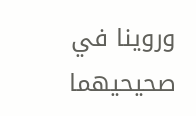وروينا في صحيحيهما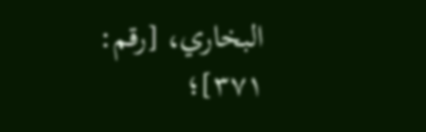البخاري، [رقم: ٣٧١]؛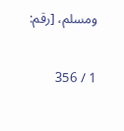ومسلم، [رقم:

1 / 356